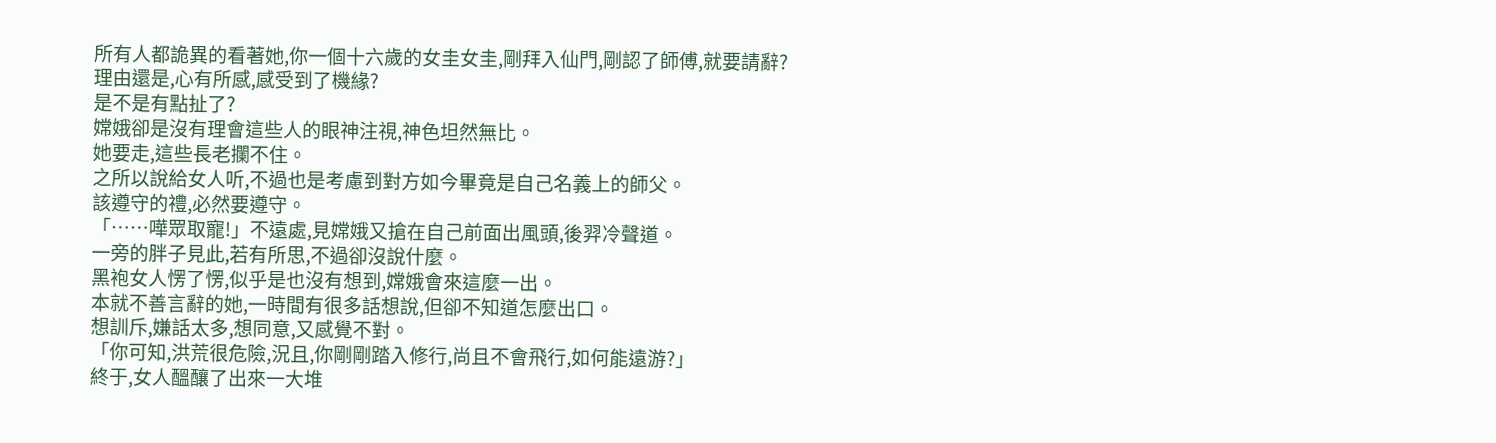所有人都詭異的看著她,你一個十六歲的女圭女圭,剛拜入仙門,剛認了師傅,就要請辭?
理由還是,心有所感,感受到了機緣?
是不是有點扯了?
嫦娥卻是沒有理會這些人的眼神注視,神色坦然無比。
她要走,這些長老攔不住。
之所以說給女人听,不過也是考慮到對方如今畢竟是自己名義上的師父。
該遵守的禮,必然要遵守。
「……嘩眾取寵!」不遠處,見嫦娥又搶在自己前面出風頭,後羿冷聲道。
一旁的胖子見此,若有所思,不過卻沒說什麼。
黑袍女人愣了愣,似乎是也沒有想到,嫦娥會來這麼一出。
本就不善言辭的她,一時間有很多話想說,但卻不知道怎麼出口。
想訓斥,嫌話太多,想同意,又感覺不對。
「你可知,洪荒很危險,況且,你剛剛踏入修行,尚且不會飛行,如何能遠游?」
終于,女人醞釀了出來一大堆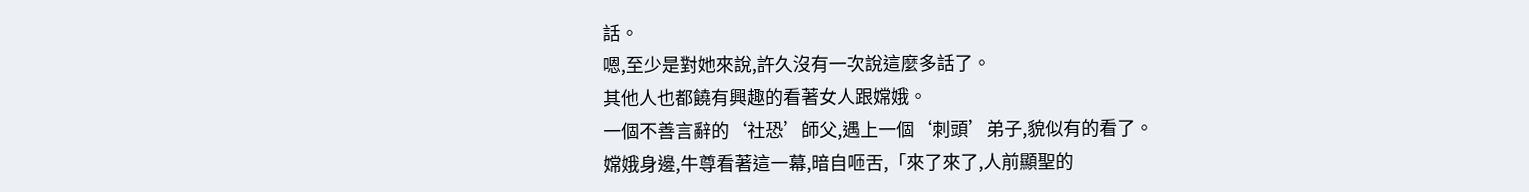話。
嗯,至少是對她來說,許久沒有一次說這麼多話了。
其他人也都饒有興趣的看著女人跟嫦娥。
一個不善言辭的‘社恐’師父,遇上一個‘刺頭’弟子,貌似有的看了。
嫦娥身邊,牛尊看著這一幕,暗自咂舌,「來了來了,人前顯聖的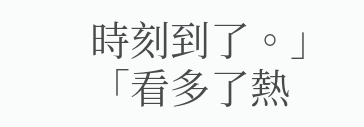時刻到了。」
「看多了熱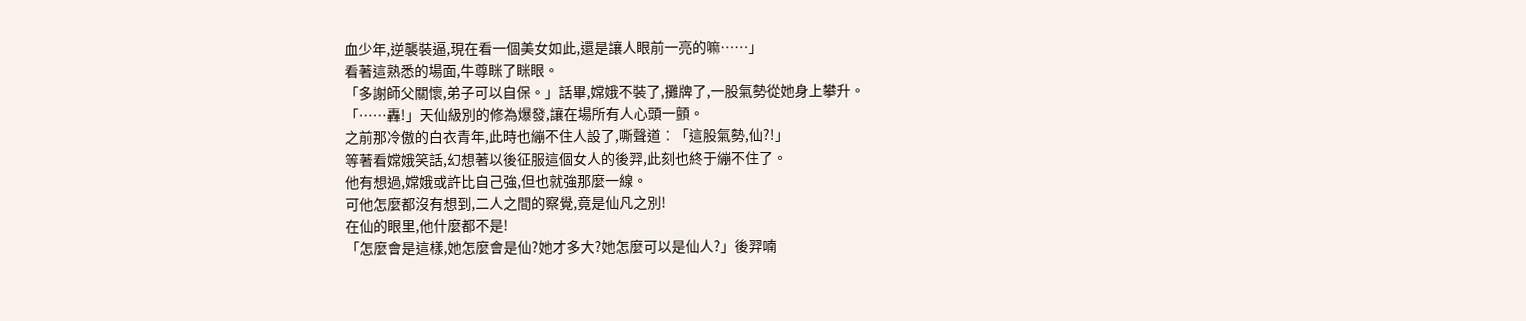血少年,逆襲裝逼,現在看一個美女如此,還是讓人眼前一亮的嘛……」
看著這熟悉的場面,牛尊眯了眯眼。
「多謝師父關懷,弟子可以自保。」話畢,嫦娥不裝了,攤牌了,一股氣勢從她身上攀升。
「……轟!」天仙級別的修為爆發,讓在場所有人心頭一顫。
之前那冷傲的白衣青年,此時也繃不住人設了,嘶聲道︰「這股氣勢,仙?!」
等著看嫦娥笑話,幻想著以後征服這個女人的後羿,此刻也終于繃不住了。
他有想過,嫦娥或許比自己強,但也就強那麼一線。
可他怎麼都沒有想到,二人之間的察覺,竟是仙凡之別!
在仙的眼里,他什麼都不是!
「怎麼會是這樣,她怎麼會是仙?她才多大?她怎麼可以是仙人?」後羿喃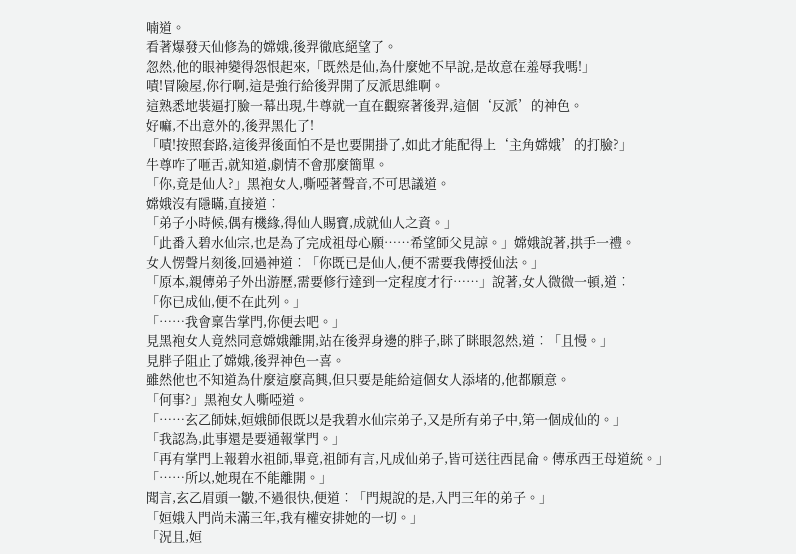喃道。
看著爆發天仙修為的嫦娥,後羿徹底絕望了。
忽然,他的眼神變得怨恨起來,「既然是仙,為什麼她不早說,是故意在羞辱我嗎!」
嘖!冒險屋,你行啊,這是強行給後羿開了反派思維啊。
這熟悉地裝逼打臉一幕出現,牛尊就一直在觀察著後羿,這個‘反派’的神色。
好嘛,不出意外的,後羿黑化了!
「嘖!按照套路,這後羿後面怕不是也要開掛了,如此才能配得上‘主角嫦娥’的打臉?」
牛尊咋了咂舌,就知道,劇情不會那麼簡單。
「你,竟是仙人?」黑袍女人,嘶啞著聲音,不可思議道。
嫦娥沒有隱瞞,直接道︰
「弟子小時候,偶有機緣,得仙人賜寶,成就仙人之資。」
「此番入碧水仙宗,也是為了完成祖母心願……希望師父見諒。」嫦娥說著,拱手一禮。
女人愣聲片刻後,回過神道︰「你既已是仙人,便不需要我傳授仙法。」
「原本,親傳弟子外出游歷,需要修行達到一定程度才行……」說著,女人微微一頓,道︰
「你已成仙,便不在此列。」
「……我會稟告掌門,你便去吧。」
見黑袍女人竟然同意嫦娥離開,站在後羿身邊的胖子,眯了眯眼忽然,道︰「且慢。」
見胖子阻止了嫦娥,後羿神色一喜。
雖然他也不知道為什麼這麼高興,但只要是能給這個女人添堵的,他都願意。
「何事?」黑袍女人嘶啞道。
「……玄乙師妹,姮娥師佷既以是我碧水仙宗弟子,又是所有弟子中,第一個成仙的。」
「我認為,此事還是要通報掌門。」
「再有掌門上報碧水祖師,畢竟,祖師有言,凡成仙弟子,皆可送往西昆侖。傳承西王母道統。」
「……所以,她現在不能離開。」
聞言,玄乙眉頭一皺,不過很快,便道︰「門規說的是,入門三年的弟子。」
「姮娥入門尚未滿三年,我有權安排她的一切。」
「況且,姮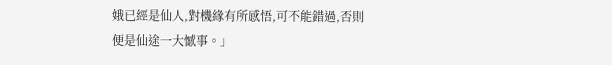娥已經是仙人,對機緣有所感悟,可不能錯過,否則便是仙途一大憾事。」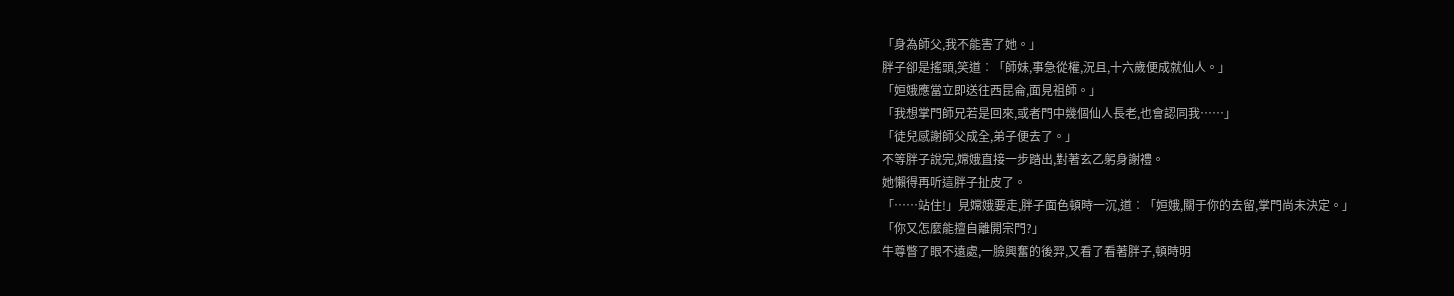「身為師父,我不能害了她。」
胖子卻是搖頭,笑道︰「師妹,事急從權,況且,十六歲便成就仙人。」
「姮娥應當立即送往西昆侖,面見祖師。」
「我想掌門師兄若是回來,或者門中幾個仙人長老,也會認同我……」
「徒兒感謝師父成全,弟子便去了。」
不等胖子說完,嫦娥直接一步踏出,對著玄乙躬身謝禮。
她懶得再听這胖子扯皮了。
「……站住!」見嫦娥要走,胖子面色頓時一沉,道︰「姮娥,關于你的去留,掌門尚未決定。」
「你又怎麼能擅自離開宗門?」
牛尊瞥了眼不遠處,一臉興奮的後羿,又看了看著胖子,頓時明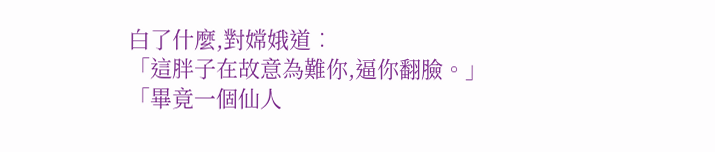白了什麼,對嫦娥道︰
「這胖子在故意為難你,逼你翻臉。」
「畢竟一個仙人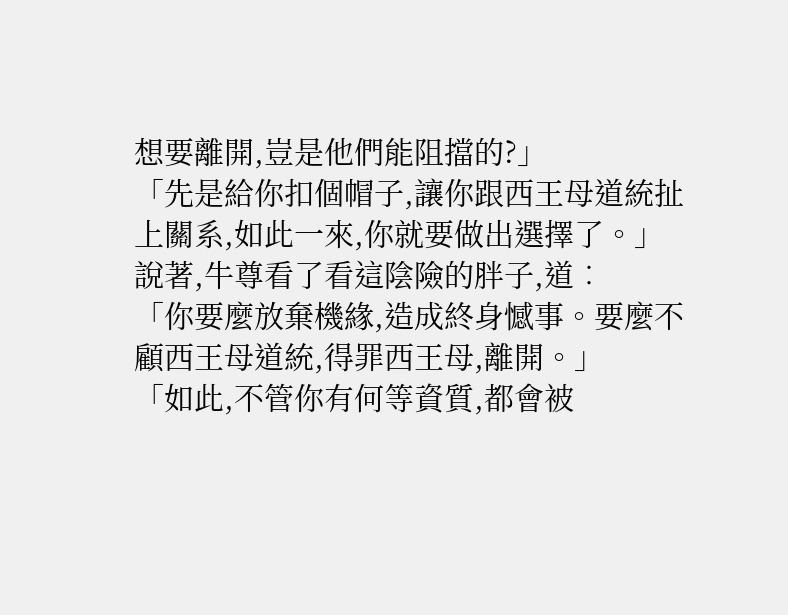想要離開,豈是他們能阻擋的?」
「先是給你扣個帽子,讓你跟西王母道統扯上關系,如此一來,你就要做出選擇了。」
說著,牛尊看了看這陰險的胖子,道︰
「你要麼放棄機緣,造成終身憾事。要麼不顧西王母道統,得罪西王母,離開。」
「如此,不管你有何等資質,都會被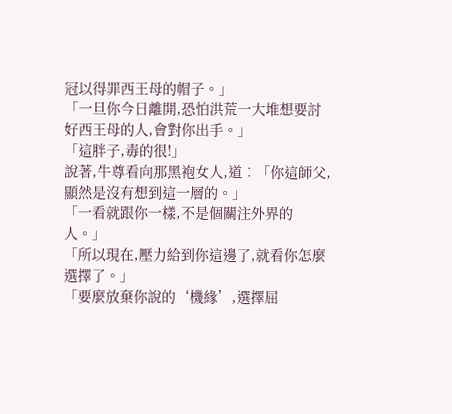冠以得罪西王母的帽子。」
「一旦你今日離開,恐怕洪荒一大堆想要討好西王母的人,會對你出手。」
「這胖子,毒的很!」
說著,牛尊看向那黑袍女人,道︰「你這師父,顯然是沒有想到這一層的。」
「一看就跟你一樣,不是個關注外界的人。」
「所以現在,壓力給到你這邊了,就看你怎麼選擇了。」
「要麼放棄你說的‘機緣’,選擇屈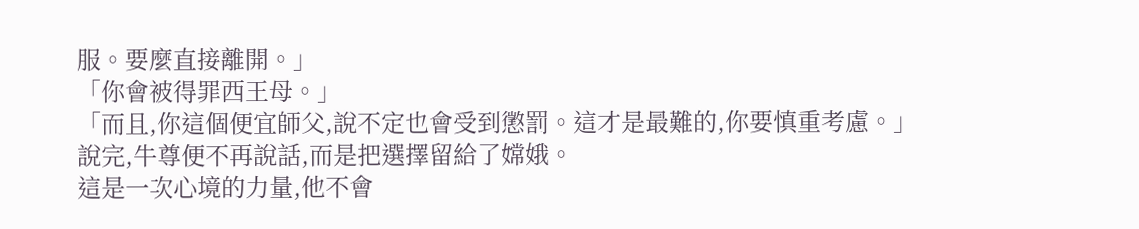服。要麼直接離開。」
「你會被得罪西王母。」
「而且,你這個便宜師父,說不定也會受到懲罰。這才是最難的,你要慎重考慮。」
說完,牛尊便不再說話,而是把選擇留給了嫦娥。
這是一次心境的力量,他不會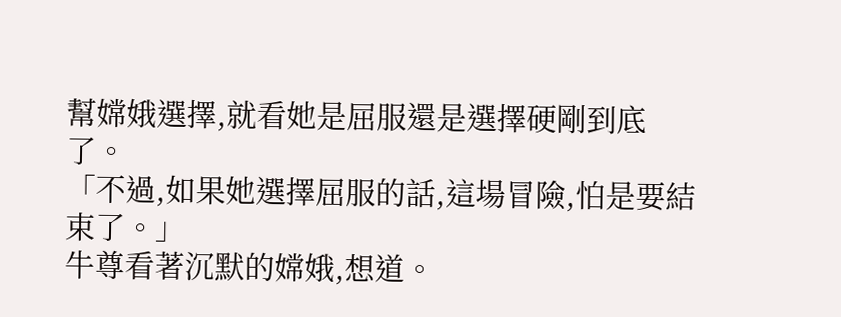幫嫦娥選擇,就看她是屈服還是選擇硬剛到底了。
「不過,如果她選擇屈服的話,這場冒險,怕是要結束了。」
牛尊看著沉默的嫦娥,想道。